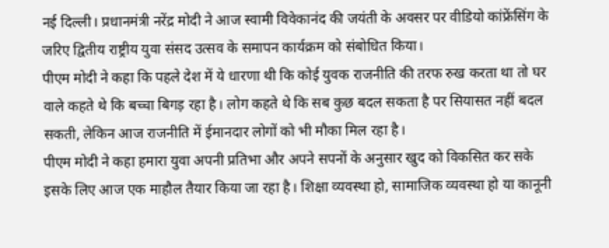नई दिल्ली। प्रधानमंत्री नरेंद्र मोदी ने आज स्वामी विवेकानंद की जयंती के अवसर पर वीडियो कांफ्रेंसिंग के जरिए द्वितीय राष्ट्रीय युवा संसद उत्सव के समापन कार्यक्रम को संबोधित किया।
पीएम मोदी ने कहा कि पहले देश में ये धारणा थी कि कोई युवक राजनीति की तरफ रुख करता था तो घर वाले कहते थे कि बच्चा बिगड़ रहा है। लोग कहते थे कि सब कुछ बदल सकता है पर सियासत नहीं बदल सकती, लेकिन आज राजनीति में ईमानदार लोगों को भी मौका मिल रहा है।
पीएम मोदी ने कहा हमारा युवा अपनी प्रतिभा और अपने सपनों के अनुसार खुद को विकसित कर सके इसके लिए आज एक माहौल तैयार किया जा रहा है। शिक्षा व्यवस्था हो, सामाजिक व्यवस्था हो या कानूनी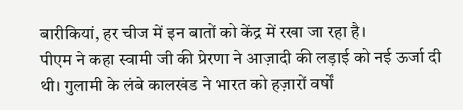बारीकियां, हर चीज में इन बातों को केंद्र में रखा जा रहा है।
पीएम ने कहा स्वामी जी की प्रेरणा ने आज़ादी की लड़ाई को नई ऊर्जा दी थी। गुलामी के लंबे कालखंड ने भारत को हज़ारों वर्षों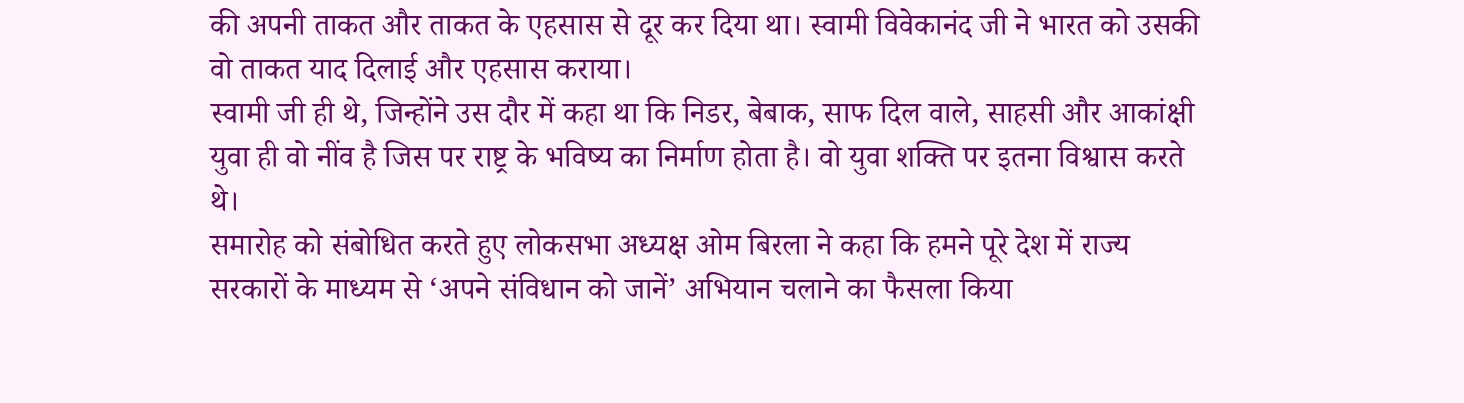की अपनी ताकत और ताकत के एहसास से दूर कर दिया था। स्वामी विवेकानंद जी ने भारत को उसकी वो ताकत याद दिलाई और एहसास कराया।
स्वामी जी ही थे, जिन्होंने उस दौर में कहा था कि निडर, बेबाक, साफ दिल वाले, साहसी और आकांक्षी युवा ही वो नींव है जिस पर राष्ट्र के भविष्य का निर्माण होता है। वो युवा शक्ति पर इतना विश्वास करते थे।
समारोह को संबोधित करते हुए लोकसभा अध्यक्ष ओम बिरला ने कहा कि हमने पूरे देश में राज्य सरकारों के माध्यम से ‘अपने संविधान को जानें’ अभियान चलाने का फैसला किया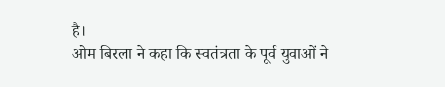है।
ओम बिरला ने कहा कि स्वतंत्रता के पूर्व युवाओं ने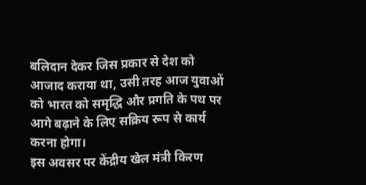बलिदान देकर जिस प्रकार से देश को आजाद कराया था, उसी तरह आज युवाओं को भारत को समृद्धि और प्रगति के पथ पर आगे बढ़ाने के लिए सक्रिय रूप से कार्य करना होगा।
इस अवसर पर केंद्रीय खेल मंत्री किरण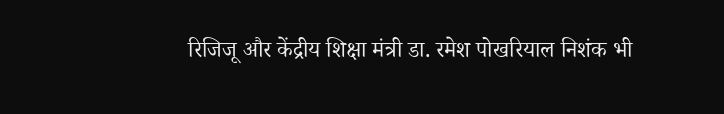रिजिजू और केंद्रीय शिक्षा मंत्री डा. रमेश पोखरियाल निशंक भी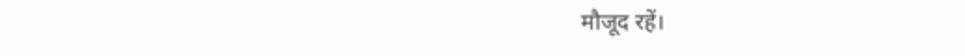मौजूद रहें।